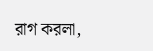রাগ করলা,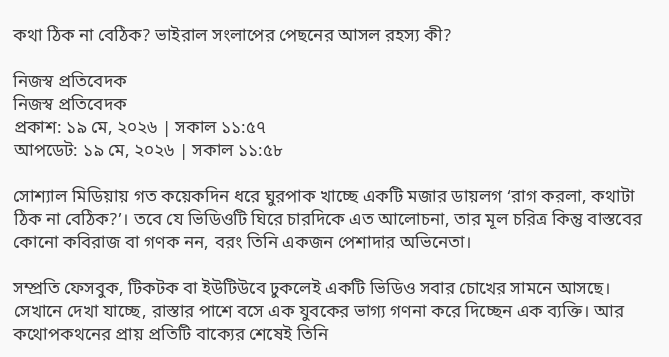কথা ঠিক না বেঠিক? ভাইরাল সংলাপের পেছনের আসল রহস্য কী?

নিজস্ব প্রতিবেদক
নিজস্ব প্রতিবেদক
প্রকাশ: ১৯ মে, ২০২৬ | সকাল ১১:৫৭
আপডেট: ১৯ মে, ২০২৬ | সকাল ১১:৫৮

সোশ্যাল মিডিয়ায় গত কয়েকদিন ধরে ঘুরপাক খাচ্ছে একটি মজার ডায়লগ ‘রাগ করলা, কথাটা ঠিক না বেঠিক?’। তবে যে ভিডিওটি ঘিরে চারদিকে এত আলোচনা, তার মূল চরিত্র কিন্তু বাস্তবের কোনো কবিরাজ বা গণক নন, বরং তিনি একজন পেশাদার অভিনেতা।

সম্প্রতি ফেসবুক, টিকটক বা ইউটিউবে ঢুকলেই একটি ভিডিও সবার চোখের সামনে আসছে। সেখানে দেখা যাচ্ছে, রাস্তার পাশে বসে এক যুবকের ভাগ্য গণনা করে দিচ্ছেন এক ব্যক্তি। আর কথোপকথনের প্রায় প্রতিটি বাক্যের শেষেই তিনি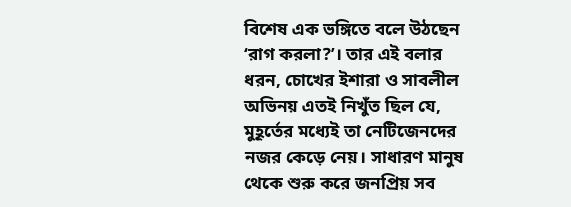বিশেষ এক ভঙ্গিতে বলে উঠছেন ‘রাগ করলা?’। তার এই বলার ধরন, চোখের ইশারা ও সাবলীল অভিনয় এতই নিখুঁত ছিল যে, মুহূর্তের মধ্যেই তা নেটিজেনদের নজর কেড়ে নেয়। সাধারণ মানুষ থেকে শুরু করে জনপ্রিয় সব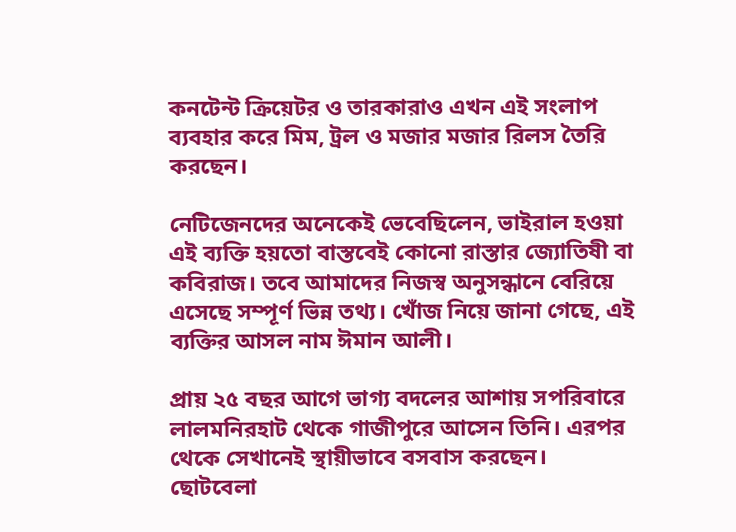কনটেন্ট ক্রিয়েটর ও তারকারাও এখন এই সংলাপ ব্যবহার করে মিম, ট্রল ও মজার মজার রিলস তৈরি করছেন।

নেটিজেনদের অনেকেই ভেবেছিলেন, ভাইরাল হওয়া এই ব্যক্তি হয়তো বাস্তবেই কোনো রাস্তার জ্যোতিষী বা কবিরাজ। তবে আমাদের নিজস্ব অনুসন্ধানে বেরিয়ে এসেছে সম্পূর্ণ ভিন্ন তথ্য। খোঁজ নিয়ে জানা গেছে, এই ব্যক্তির আসল নাম ঈমান আলী।

প্রায় ২৫ বছর আগে ভাগ্য বদলের আশায় সপরিবারে লালমনিরহাট থেকে গাজীপুরে আসেন তিনি। এরপর থেকে সেখানেই স্থায়ীভাবে বসবাস করছেন। ছোটবেলা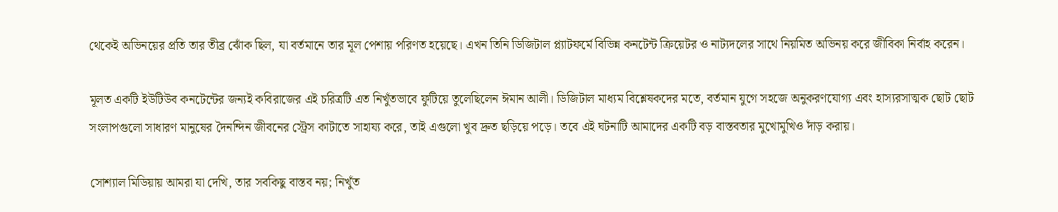থেকেই অভিনয়ের প্রতি তার তীব্র ঝোঁক ছিল, যা বর্তমানে তার মূল পেশায় পরিণত হয়েছে। এখন তিনি ডিজিটাল প্ল্যাটফর্মে বিভিন্ন কনটেন্ট ক্রিয়েটর ও নাট্যদলের সাথে নিয়মিত অভিনয় করে জীবিকা নির্বাহ করেন।

মূলত একটি ইউটিউব কনটেন্টের জন্যই কবিরাজের এই চরিত্রটি এত নিখুঁতভাবে ফুটিয়ে তুলেছিলেন ঈমান আলী। ডিজিটাল মাধ্যম বিশ্লেষকদের মতে, বর্তমান যুগে সহজে অনুকরণযোগ্য এবং হাস্যরসাত্মক ছোট ছোট সংলাপগুলো সাধারণ মানুষের দৈনন্দিন জীবনের স্ট্রেস কাটাতে সাহায্য করে, তাই এগুলো খুব দ্রুত ছড়িয়ে পড়ে। তবে এই ঘটনাটি আমাদের একটি বড় বাস্তবতার মুখোমুখিও দাঁড় করায়।

সোশ্যাল মিডিয়ায় আমরা যা দেখি, তার সবকিছু বাস্তব নয়; নিখুঁত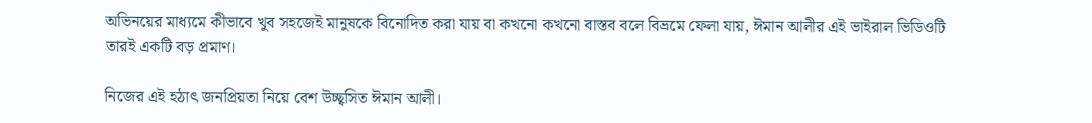অভিনয়ের মাধ্যমে কীভাবে খুব সহজেই মানুষকে বিনোদিত করা যায় বা কখনো কখনো বাস্তব বলে বিভ্রমে ফেলা যায়, ঈমান আলীর এই ভাইরাল ভিডিওটি তারই একটি বড় প্রমাণ।

নিজের এই হঠাৎ জনপ্রিয়তা নিয়ে বেশ উচ্ছ্বসিত ঈমান আলী।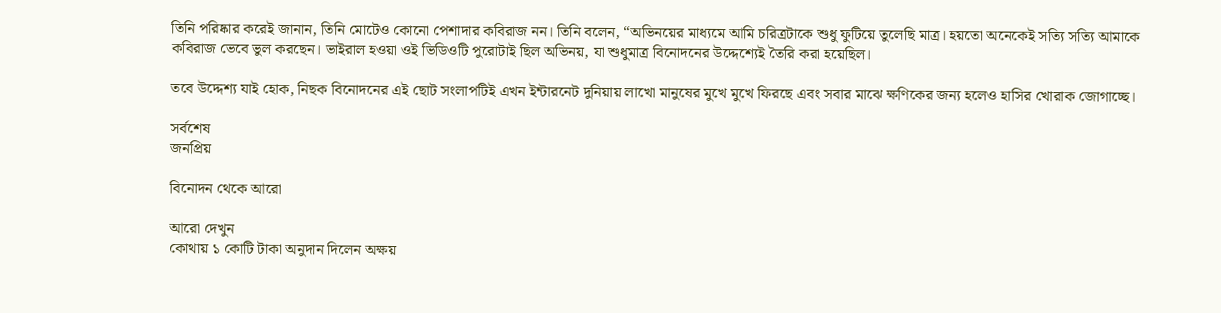তিনি পরিষ্কার করেই জানান, তিনি মোটেও কোনো পেশাদার কবিরাজ নন। তিনি বলেন, “অভিনয়ের মাধ্যমে আমি চরিত্রটাকে শুধু ফুটিয়ে তুলেছি মাত্র। হয়তো অনেকেই সত্যি সত্যি আমাকে কবিরাজ ভেবে ভুল করছেন। ভাইরাল হওয়া ওই ভিডিওটি পুরোটাই ছিল অভিনয়, যা শুধুমাত্র বিনোদনের উদ্দেশ্যেই তৈরি করা হয়েছিল।

তবে উদ্দেশ্য যাই হোক, নিছক বিনোদনের এই ছোট সংলাপটিই এখন ইন্টারনেট দুনিয়ায় লাখো মানুষের মুখে মুখে ফিরছে এবং সবার মাঝে ক্ষণিকের জন্য হলেও হাসির খোরাক জোগাচ্ছে।

সর্বশেষ
জনপ্রিয়

বিনোদন থেকে আরো

আরো দেখুন
কোথায় ১ কোটি টাকা অনুদান দিলেন অক্ষয়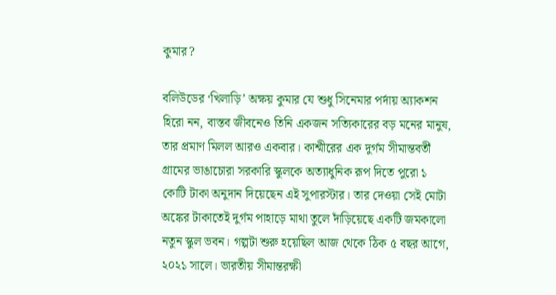কুমার?

বলিউডের ‘খিলাড়ি’ অক্ষয় কুমার যে শুধু সিনেমার পর্দায় অ্যাকশন হিরো নন, বাস্তব জীবনেও তিনি একজন সত্যিকারের বড় মনের মানুষ, তার প্রমাণ মিলল আরও একবার। কাশ্মীরের এক দুর্গম সীমান্তবর্তী গ্রামের ভাঙাচোরা সরকারি স্কুলকে অত্যাধুনিক রূপ দিতে পুরো ১ কোটি টাকা অনুদান দিয়েছেন এই সুপারস্টার। তার দেওয়া সেই মোটা অঙ্কের টাকাতেই দুর্গম পাহাড়ে মাথা তুলে দাঁড়িয়েছে একটি জমকালো নতুন স্কুল ভবন। গল্পটা শুরু হয়েছিল আজ থেকে ঠিক ৫ বছর আগে, ২০২১ সালে। ভারতীয় সীমান্তরক্ষী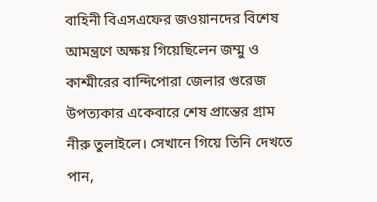বাহিনী বিএসএফের জওয়ানদের বিশেষ আমন্ত্রণে অক্ষয় গিয়েছিলেন জম্মু ও কাশ্মীরের বান্দিপোরা জেলার গুরেজ উপত্যকার একেবারে শেষ প্রান্তের গ্রাম নীরু তুলাইলে। সেখানে গিয়ে তিনি দেখতে পান,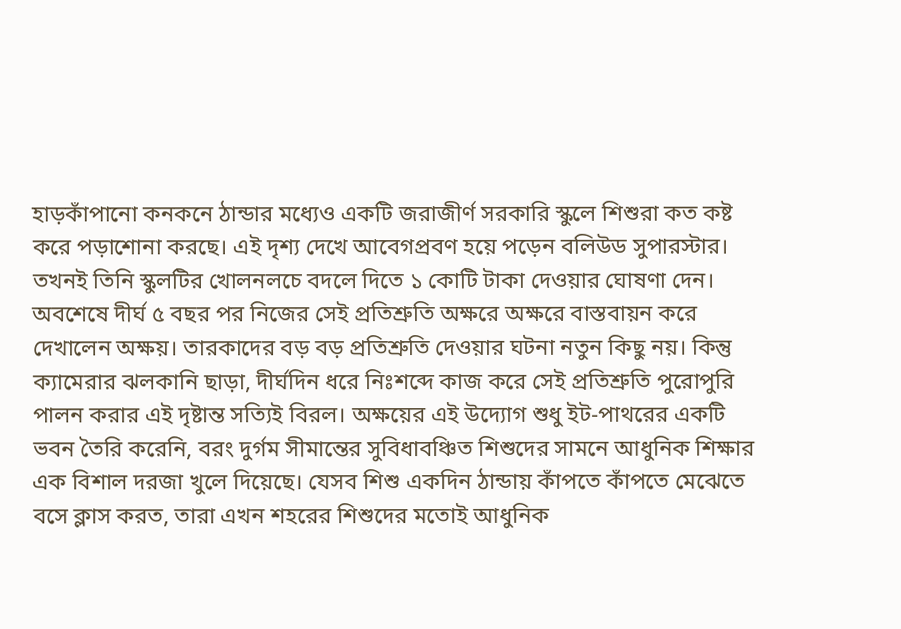হাড়কাঁপানো কনকনে ঠান্ডার মধ্যেও একটি জরাজীর্ণ সরকারি স্কুলে শিশুরা কত কষ্ট করে পড়াশোনা করছে। এই দৃশ্য দেখে আবেগপ্রবণ হয়ে পড়েন বলিউড সুপারস্টার। তখনই তিনি স্কুলটির খোলনলচে বদলে দিতে ১ কোটি টাকা দেওয়ার ঘোষণা দেন। অবশেষে দীর্ঘ ৫ বছর পর নিজের সেই প্রতিশ্রুতি অক্ষরে অক্ষরে বাস্তবায়ন করে দেখালেন অক্ষয়। তারকাদের বড় বড় প্রতিশ্রুতি দেওয়ার ঘটনা নতুন কিছু নয়। কিন্তু ক্যামেরার ঝলকানি ছাড়া, দীর্ঘদিন ধরে নিঃশব্দে কাজ করে সেই প্রতিশ্রুতি পুরোপুরি পালন করার এই দৃষ্টান্ত সত্যিই বিরল। অক্ষয়ের এই উদ্যোগ শুধু ইট-পাথরের একটি ভবন তৈরি করেনি, বরং দুর্গম সীমান্তের সুবিধাবঞ্চিত শিশুদের সামনে আধুনিক শিক্ষার এক বিশাল দরজা খুলে দিয়েছে। যেসব শিশু একদিন ঠান্ডায় কাঁপতে কাঁপতে মেঝেতে বসে ক্লাস করত, তারা এখন শহরের শিশুদের মতোই আধুনিক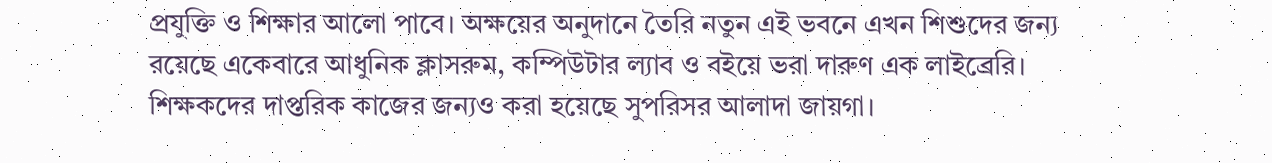প্রযুক্তি ও শিক্ষার আলো পাবে। অক্ষয়ের অনুদানে তৈরি নতুন এই ভবনে এখন শিশুদের জন্য রয়েছে একেবারে আধুনিক ক্লাসরুম, কম্পিউটার ল্যাব ও বইয়ে ভরা দারুণ এক লাইব্রেরি। শিক্ষকদের দাপ্তরিক কাজের জন্যও করা হয়েছে সুপরিসর আলাদা জায়গা।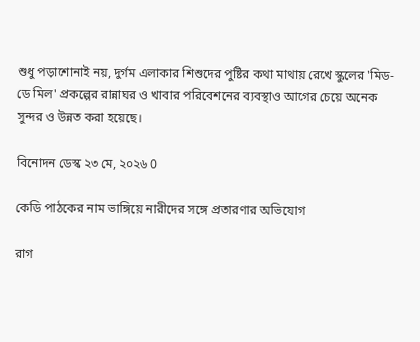শুধু পড়াশোনাই নয়, দুর্গম এলাকার শিশুদের পুষ্টির কথা মাথায় রেখে স্কুলের 'মিড-ডে মিল' প্রকল্পের রান্নাঘর ও খাবার পরিবেশনের ব্যবস্থাও আগের চেয়ে অনেক সুন্দর ও উন্নত করা হয়েছে।

বিনোদন ডেস্ক ২৩ মে, ২০২৬ 0

কেডি পাঠকের নাম ভাঙ্গিয়ে নারীদের সঙ্গে প্রতারণার অভিযোগ

রাগ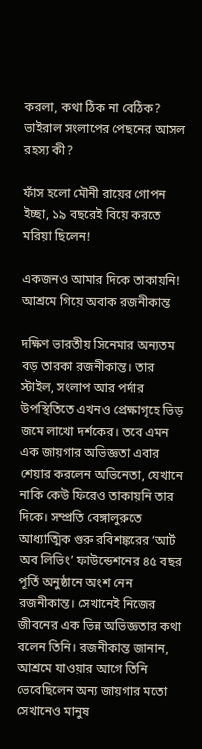করলা, কথা ঠিক না বেঠিক? ভাইরাল সংলাপের পেছনের আসল রহস্য কী?

ফাঁস হলো মৌনী রায়ের গোপন ইচ্ছা, ১৯ বছরেই বিয়ে করতে মরিয়া ছিলেন!

একজনও আমার দিকে তাকায়নি! আশ্রমে গিয়ে অবাক রজনীকান্ত

দক্ষিণ ভারতীয় সিনেমার অন্যতম বড় তারকা রজনীকান্ত। তার স্টাইল, সংলাপ আর পর্দার উপস্থিতিতে এখনও প্রেক্ষাগৃহে ভিড় জমে লাখো দর্শকের। তবে এমন এক জায়গার অভিজ্ঞতা এবার শেয়ার করলেন অভিনেতা, যেখানে নাকি কেউ ফিরেও তাকায়নি তার দিকে। সম্প্রতি বেঙ্গালুরুতে আধ্যাত্মিক গুরু রবিশঙ্করের ‘আর্ট অব লিভিং’ ফাউন্ডেশনের ৪৫ বছর পূর্তি অনুষ্ঠানে অংশ নেন রজনীকান্ত। সেখানেই নিজের জীবনের এক ভিন্ন অভিজ্ঞতার কথা বলেন তিনি। রজনীকান্ত জানান, আশ্রমে যাওয়ার আগে তিনি ভেবেছিলেন অন্য জায়গার মতো সেখানেও মানুষ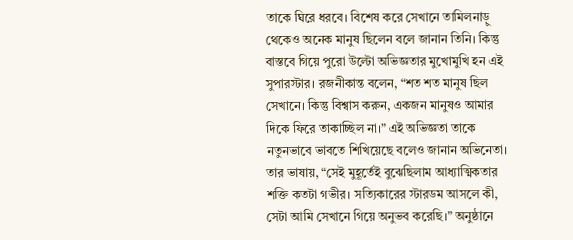তাকে ঘিরে ধরবে। বিশেষ করে সেখানে তামিলনাড়ু থেকেও অনেক মানুষ ছিলেন বলে জানান তিনি। কিন্তু বাস্তবে গিয়ে পুরো উল্টো অভিজ্ঞতার মুখোমুখি হন এই সুপারস্টার। রজনীকান্ত বলেন, “শত শত মানুষ ছিল সেখানে। কিন্তু বিশ্বাস করুন, একজন মানুষও আমার দিকে ফিরে তাকাচ্ছিল না।” এই অভিজ্ঞতা তাকে নতুনভাবে ভাবতে শিখিয়েছে বলেও জানান অভিনেতা। তার ভাষায়, “সেই মুহূর্তেই বুঝেছিলাম আধ্যাত্মিকতার শক্তি কতটা গভীর। সত্যিকারের স্টারডম আসলে কী, সেটা আমি সেখানে গিয়ে অনুভব করেছি।” অনুষ্ঠানে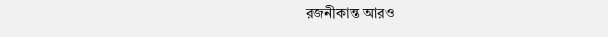রজনীকান্ত আরও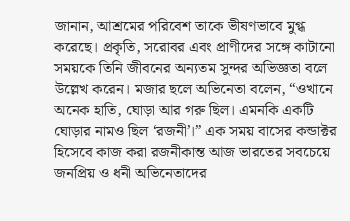জানান, আশ্রমের পরিবেশ তাকে ভীষণভাবে মুগ্ধ করেছে। প্রকৃতি, সরোবর এবং প্রাণীদের সঙ্গে কাটানো সময়কে তিনি জীবনের অন্যতম সুন্দর অভিজ্ঞতা বলে উল্লেখ করেন। মজার ছলে অভিনেতা বলেন, “ওখানে অনেক হাতি, ঘোড়া আর গরু ছিল। এমনকি একটি ঘোড়ার নামও ছিল ‘রজনী’।” এক সময় বাসের কন্ডাক্টর হিসেবে কাজ করা রজনীকান্ত আজ ভারতের সবচেয়ে জনপ্রিয় ও ধনী অভিনেতাদের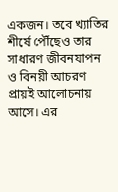একজন। তবে খ্যাতির শীর্ষে পৌঁছেও তার সাধারণ জীবনযাপন ও বিনয়ী আচরণ প্রায়ই আলোচনায় আসে। এর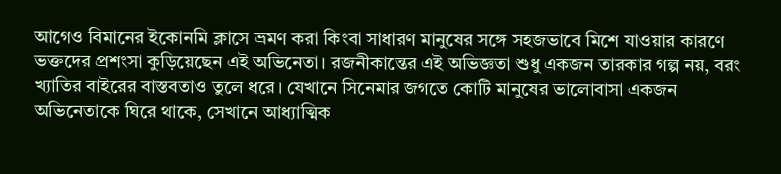আগেও বিমানের ইকোনমি ক্লাসে ভ্রমণ করা কিংবা সাধারণ মানুষের সঙ্গে সহজভাবে মিশে যাওয়ার কারণে ভক্তদের প্রশংসা কুড়িয়েছেন এই অভিনেতা। রজনীকান্তের এই অভিজ্ঞতা শুধু একজন তারকার গল্প নয়, বরং খ্যাতির বাইরের বাস্তবতাও তুলে ধরে। যেখানে সিনেমার জগতে কোটি মানুষের ভালোবাসা একজন অভিনেতাকে ঘিরে থাকে, সেখানে আধ্যাত্মিক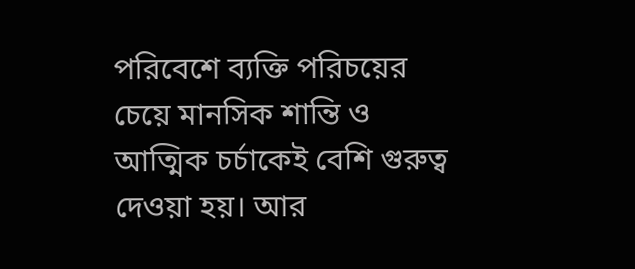পরিবেশে ব্যক্তি পরিচয়ের চেয়ে মানসিক শান্তি ও আত্মিক চর্চাকেই বেশি গুরুত্ব দেওয়া হয়। আর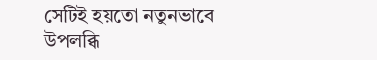সেটিই হয়তো নতুনভাবে উপলব্ধি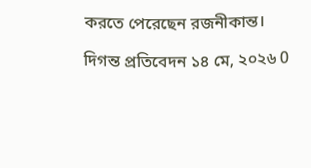করতে পেরেছেন রজনীকান্ত।

দিগন্ত প্রতিবেদন ১৪ মে, ২০২৬ 0